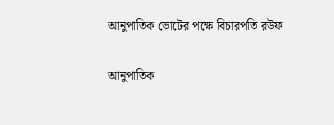আনুপাতিক ভোটের পক্ষে বিচারপতি রউফ

আনুপাতিক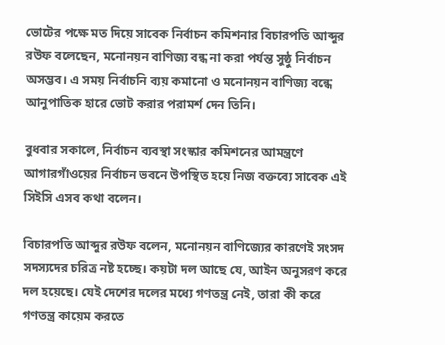ভোটের পক্ষে মত দিয়ে সাবেক নির্বাচন কমিশনার বিচারপতি আব্দুর রউফ বলেছেন, মনোনয়ন বাণিজ্য বন্ধ না করা পর্যন্ত সুষ্ঠু নির্বাচন অসম্ভব। এ সময় নির্বাচনি ব্যয় কমানো ও মনোনয়ন বাণিজ্য বন্ধে আনুপাতিক হারে ভোট করার পরামর্শ দেন তিনি।

বুধবার সকালে, নির্বাচন ব্যবস্থা সংস্কার কমিশনের আমন্ত্রণে আগারগাঁওয়ের নির্বাচন ভবনে উপস্থিত হয়ে নিজ বক্তব্যে সাবেক এই সিইসি এসব কথা বলেন।

বিচারপতি আব্দুর রউফ বলেন, মনোনয়ন বাণিজ্যের কারণেই সংসদ সদস্যদের চরিত্র নষ্ট হচ্ছে। কয়টা দল আছে যে, আইন অনুসরণ করে দল হয়েছে। যেই দেশের দলের মধ্যে গণতন্ত্র নেই, তারা কী করে গণতন্ত্র কায়েম করতে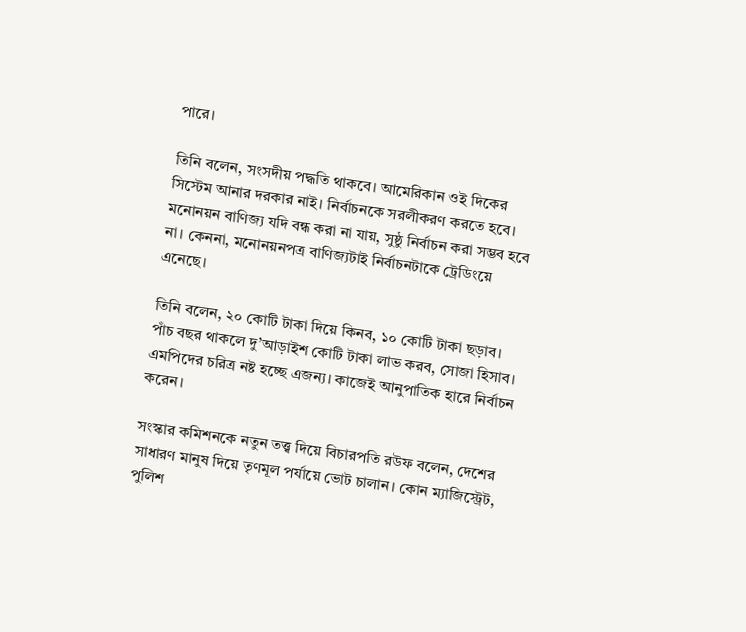পারে।

তিনি বলেন, সংসদীয় পদ্ধতি থাকবে। আমেরিকান ওই দিকের সিস্টেম আনার দরকার নাই। নির্বাচনকে সরলীকরণ করতে হবে। মনোনয়ন বাণিজ্য যদি বন্ধ করা না যায়, সুষ্ঠু নির্বাচন করা সম্ভব হবে না। কেননা, মনোনয়নপত্র বাণিজ্যটাই নির্বাচনটাকে ট্রেডিংয়ে এনেছে।

তিনি বলেন, ২০ কোটি টাকা দিয়ে কিনব, ১০ কোটি টাকা ছড়াব। পাঁচ বছর থাকলে দু’আড়াইশ কোটি টাকা লাভ করব, সোজা হিসাব। এমপিদের চরিত্র নষ্ট হচ্ছে এজন্য। কাজেই আনুপাতিক হারে নির্বাচন করেন।

সংস্কার কমিশনকে নতুন তত্ত্ব দিয়ে বিচারপতি রউফ বলেন, দেশের সাধারণ মানুষ দিয়ে তৃণমূল পর্যায়ে ভোট চালান। কোন ম্যাজিস্ট্রেট, পুলিশ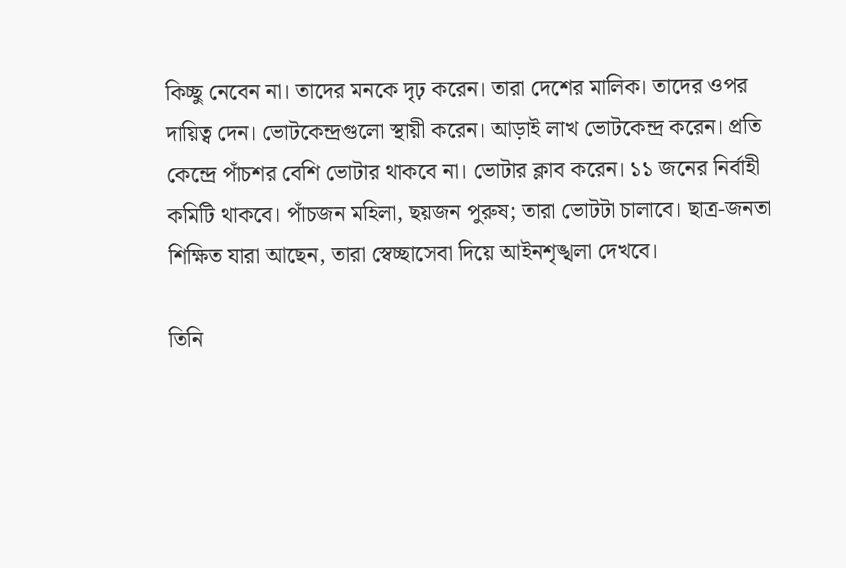কিচ্ছু নেবেন না। তাদের মনকে দৃঢ় করেন। তারা দেশের মালিক। তাদের ওপর দায়িত্ব দেন। ভোটকেন্দ্রগুলো স্থায়ী করেন। আড়াই লাখ ভোটকেন্দ্র করেন। প্রতি কেন্দ্রে পাঁচশর বেশি ভোটার থাকবে না। ভোটার ক্লাব করেন। ১১ জনের নির্বাহী কমিটি থাকবে। পাঁচজন মহিলা, ছয়জন পুরুষ; তারা ভোটটা চালাবে। ছাত্র-জনতা শিক্ষিত যারা আছেন, তারা স্বেচ্ছাসেবা দিয়ে আইনশৃঙ্খলা দেখবে।

তিনি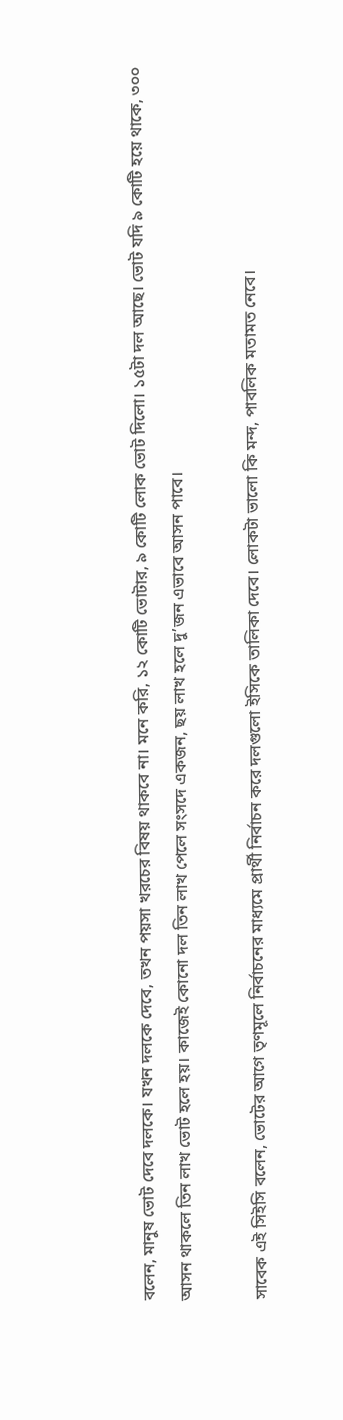বলেন, মানুষ ভোট দেবে দলকে। যখন দলকে দেবে, তখন পয়সা খরচের বিষয় থাকবে না। মনে করি, ১২ কোটি ভোটার, ৯ কোটি লোক ভোট দিলো। ১৫টা দল আছে। ভোট যদি ৯ কোটি হয়ে থাকে, ৩০০ আসন থাকলে তিন লাখ ভোট হলে হয়। কাজেই কোনো দল তিন লাখ পেলে সংসদে একজন, ছয় লাখ হলে দু’জন এভাবে আসন পাবে।

সাবেক এই সিইসি বলেন, ভোটের আগে তৃণমূলে নির্বাচনের মাধ্যমে প্রার্থী নির্বাচন করে দলগুলো ইসিকে তালিকা দেবে। লোকটা ভালো কি মন্দ, পাবলিক মতামত নেবে।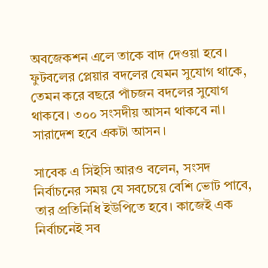অবজেকশন এলে তাকে বাদ দেওয়া হবে। ফুটবলের প্লেয়ার বদলের যেমন সুযোগ থাকে, তেমন করে বছরে পাঁচজন বদলের সুযোগ থাকবে। ৩০০ সংসদীয় আসন থাকবে না। সারাদেশ হবে একটা আসন।

সাবেক এ সিইসি আরও বলেন, সংসদ নির্বাচনের সময় যে সবচেয়ে বেশি ভোট পাবে, তার প্রতিনিধি ইউপিতে হবে। কাজেই এক নির্বাচনেই সব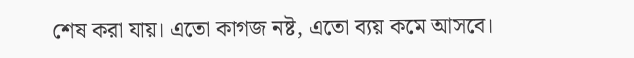শেষ করা যায়। এতো কাগজ নষ্ট, এতো ব্যয় কমে আসবে।